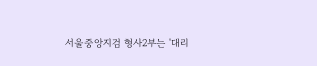서울중앙지검 형사2부는 '대리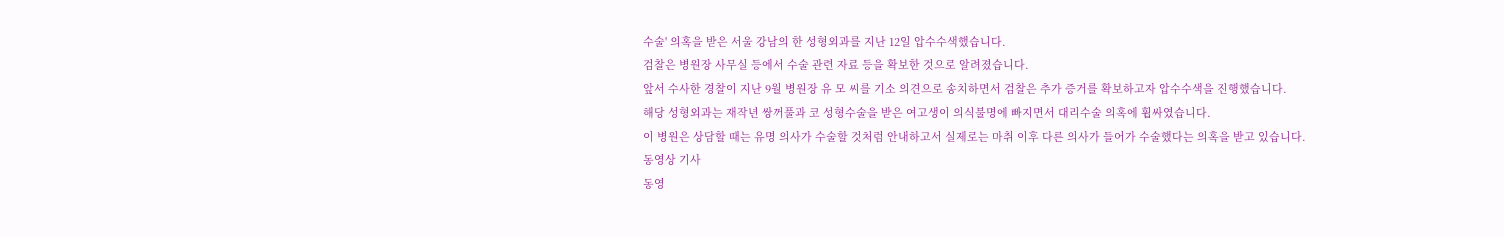수술' 의혹을 받은 서울 강남의 한 성형외과를 지난 12일 압수수색했습니다.
검찰은 병원장 사무실 등에서 수술 관련 자료 등을 확보한 것으로 알려졌습니다.
앞서 수사한 경찰이 지난 9월 병원장 유 모 씨를 기소 의견으로 송치하면서 검찰은 추가 증거를 확보하고자 압수수색을 진행했습니다.
해당 성형외과는 재작년 쌍꺼풀과 코 성형수술을 받은 여고생이 의식불명에 빠지면서 대리수술 의혹에 휩싸였습니다.
이 병원은 상담할 때는 유명 의사가 수술할 것처럼 안내하고서 실제로는 마취 이후 다른 의사가 들어가 수술했다는 의혹을 받고 있습니다.
동영상 기사
동영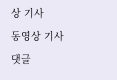상 기사
동영상 기사
댓글